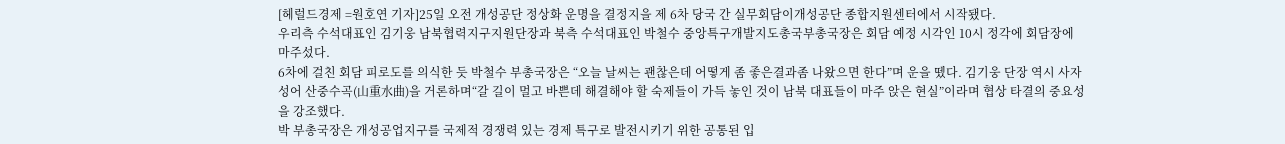[헤럴드경제 =원호연 기자]25일 오전 개성공단 정상화 운명을 결정지을 제 6차 당국 간 실무회담이개성공단 종합지원센터에서 시작됐다.
우리측 수석대표인 김기웅 남북협력지구지원단장과 북측 수석대표인 박철수 중앙특구개발지도총국부총국장은 회담 예정 시각인 10시 정각에 회담장에 마주섰다.
6차에 걸친 회담 피로도를 의식한 듯 박철수 부총국장은 “오늘 날씨는 괜찮은데 어떻게 좀 좋은결과좀 나왔으면 한다”며 운을 뗐다. 김기웅 단장 역시 사자성어 산중수곡(山重水曲)을 거론하며“갈 길이 멀고 바쁜데 해결해야 할 숙제들이 가득 놓인 것이 남북 대표들이 마주 앉은 현실”이라며 협상 타결의 중요성을 강조했다.
박 부총국장은 개성공업지구를 국제적 경쟁력 있는 경제 특구로 발전시키기 위한 공통된 입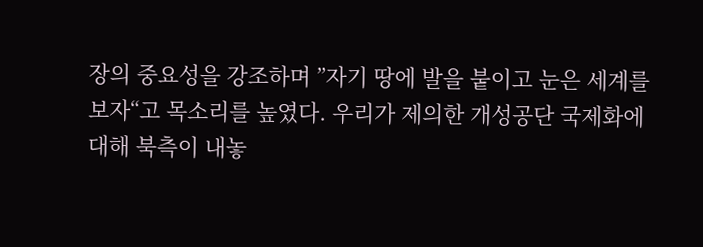장의 중요성을 강조하며 ”자기 땅에 발을 붙이고 눈은 세계를 보자“고 목소리를 높였다. 우리가 제의한 개성공단 국제화에 대해 북측이 내놓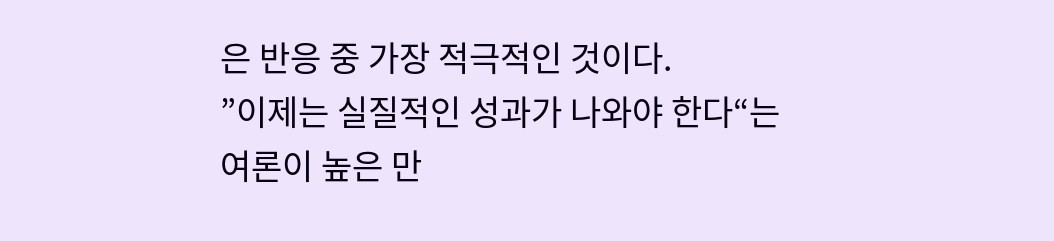은 반응 중 가장 적극적인 것이다.
”이제는 실질적인 성과가 나와야 한다“는 여론이 높은 만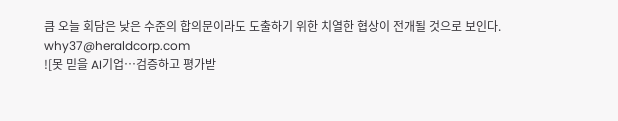큼 오늘 회담은 낮은 수준의 합의문이라도 도출하기 위한 치열한 협상이 전개될 것으로 보인다.
why37@heraldcorp.com
![못 믿을 AI기업…검증하고 평가받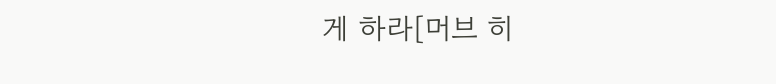게 하라[머브 히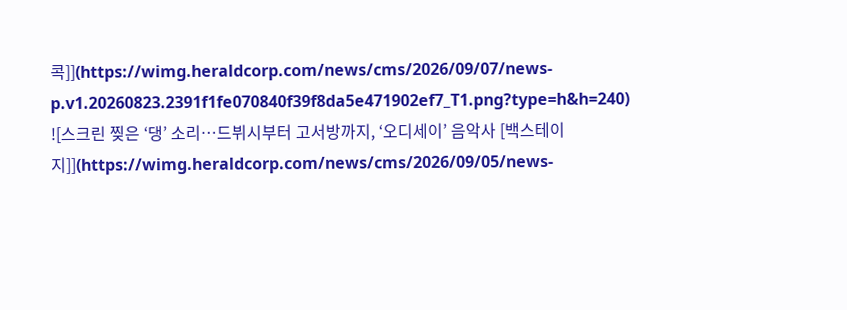콕]](https://wimg.heraldcorp.com/news/cms/2026/09/07/news-p.v1.20260823.2391f1fe070840f39f8da5e471902ef7_T1.png?type=h&h=240)
![스크린 찢은 ‘댕’ 소리…드뷔시부터 고서방까지, ‘오디세이’ 음악사 [백스테이지]](https://wimg.heraldcorp.com/news/cms/2026/09/05/news-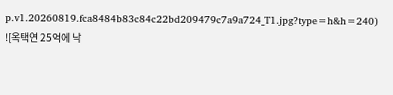p.v1.20260819.fca8484b83c84c22bd209479c7a9a724_T1.jpg?type=h&h=240)
![옥택연 25억에 낙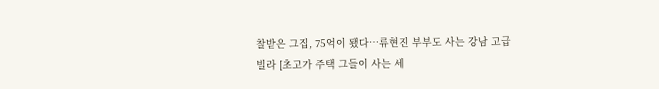찰받은 그집, 75억이 됐다…류현진 부부도 사는 강남 고급빌라 [초고가 주택 그들이 사는 세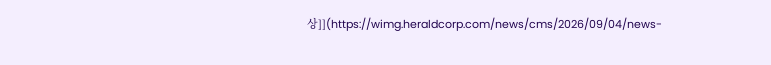상]](https://wimg.heraldcorp.com/news/cms/2026/09/04/news-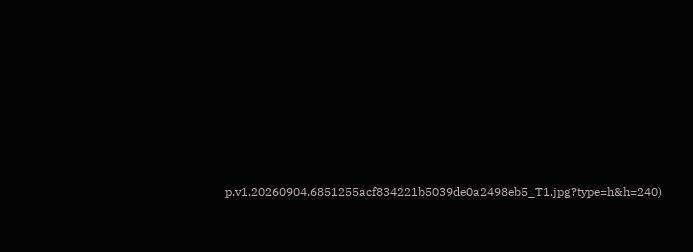p.v1.20260904.6851255acf834221b5039de0a2498eb5_T1.jpg?type=h&h=240)